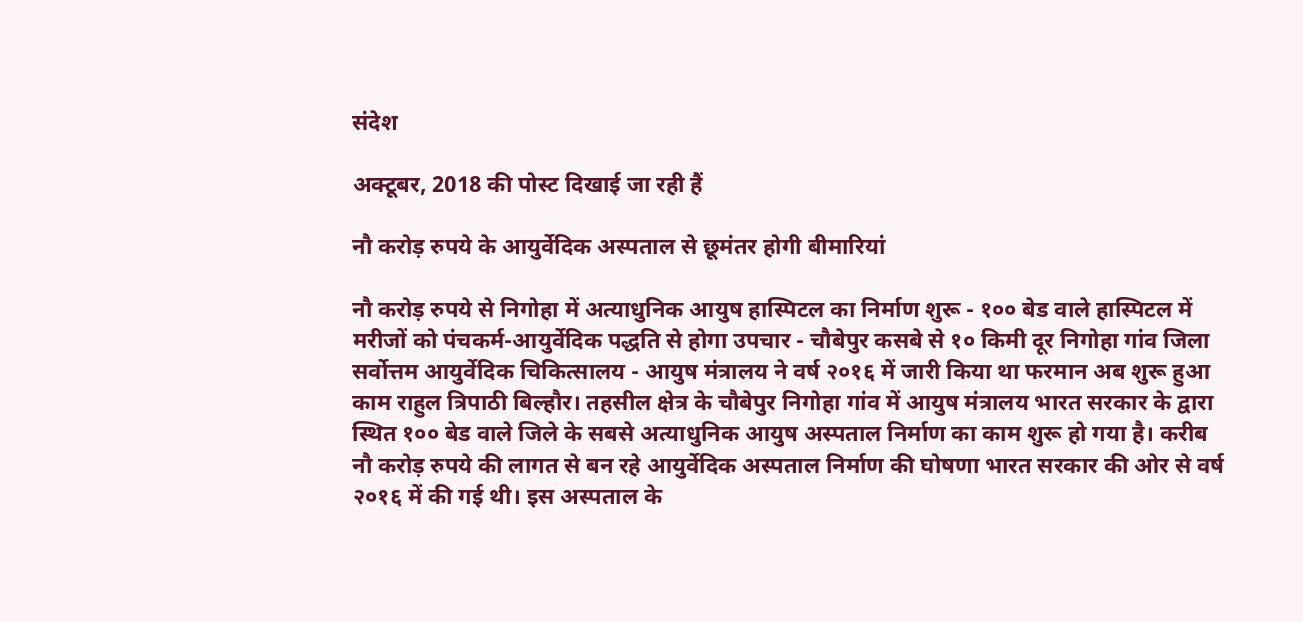संदेश

अक्टूबर, 2018 की पोस्ट दिखाई जा रही हैं

नौ करोड़ रुपये के आयुर्वेदिक अस्पताल से छूमंतर होगी बीमारियां

नौ करोड़ रुपये से निगोहा में अत्याधुनिक आयुष हास्पिटल का निर्माण शुरू - १०० बेड वाले हास्पिटल में मरीजों को पंचकर्म-आयुर्वेदिक पद्धति से होगा उपचार - चौबेपुर कसबे से १० किमी दूर निगोहा गांव जिला सर्वोत्तम आयुर्वेदिक चिकित्सालय - आयुष मंत्रालय ने वर्ष २०१६ में जारी किया था फरमान अब शुरू हुआ काम राहुल त्रिपाठी बिल्हौर। तहसील क्षेत्र के चौबेपुर निगोहा गांव में आयुष मंत्रालय भारत सरकार के द्वारा स्थित १०० बेड वाले जिले के सबसे अत्याधुनिक आयुष अस्पताल निर्माण का काम शुरू हो गया है। करीब नौ करोड़ रुपये की लागत से बन रहे आयुर्वेदिक अस्पताल निर्माण की घोषणा भारत सरकार की ओर से वर्ष २०१६ में की गई थी। इस अस्पताल के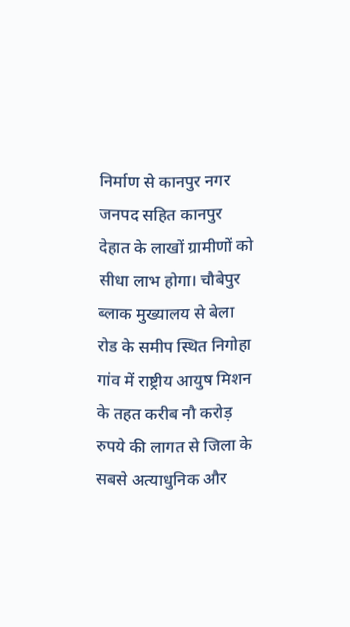निर्माण से कानपुर नगर जनपद सहित कानपुर देहात के लाखों ग्रामीणों को सीधा लाभ होगा। चौबेपुर ब्लाक मुख्यालय से बेला रोड के समीप स्थित निगोहा गांव में राष्ट्रीय आयुष मिशन के तहत करीब नौ करोड़ रुपये की लागत से जिला के सबसे अत्याधुनिक और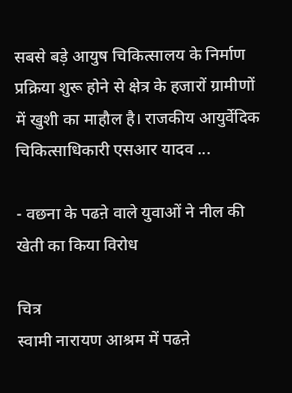सबसे बड़े आयुष चिकित्सालय के निर्माण प्रक्रिया शुरू होने से क्षेत्र के हजारों ग्रामीणों में खुशी का माहौल है। राजकीय आयुर्वेदिक चिकित्साधिकारी एसआर यादव ...

- वछना के पढऩे वाले युवाओं ने नील की खेती का किया विरोध

चित्र
स्वामी नारायण आश्रम में पढऩे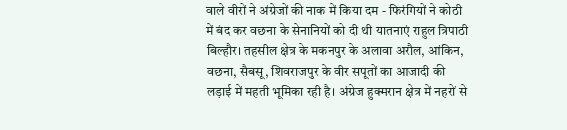वाले वीरों ने अंग्रेजों की नाक में किया दम - फिरंगियों ने कोठी में बंद कर वछना के सेनानियों को दी थी यातनाएं राहुल त्रिपाठी बिल्हौर। तहसील क्षेत्र के मकनपुर के अलावा अरौल, आंकिन, वछना, सैबसू, शिवराजपुर के वीर सपूतों का आजादी की लड़ाई में महती भूमिका रही है। अंग्रेज हुक्मरान क्षेत्र में नहरों से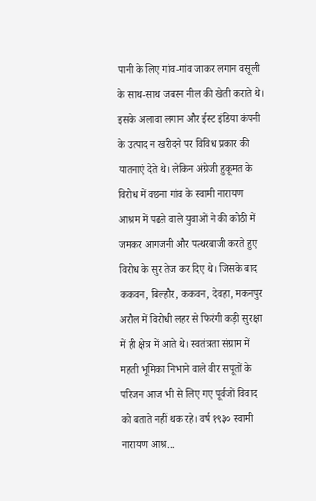पानी के लिए गांव-गांव जाकर लगान वसूली के साथ-साथ जबरन नील की खेती कराते थे। इसके अलावा लगान और ईस्ट इंडिया कंपनी के उत्पाद न खरीदने पर विविध प्रकार की यातनाएं देते थे। लेकिन अंग्रेजी हुकूमत के विरोध में वछना गांव के स्वामी नारायण आश्रम में पढऩे वाले युवाओं ने की कोठी में जमकर आगजनी और पत्थरबाजी करते हुए विरोध के सुर तेज कर दिए थे। जिसके बाद ककवन, बिल्हौर, ककवन, देवहा, मकनपुर अरौल में विरोधी लहर से फिरंगी कड़ी सुरक्षा में ही क्षेत्र में आते थे। स्वतंत्रता संग्राम में महती भूमिका निभाने वाले वीर सपूतों के परिजन आज भी से लिए गए पूर्वजों विवाद को बताते नहीं थक रहे। वर्ष १९३० स्वामी नारायण आश्र...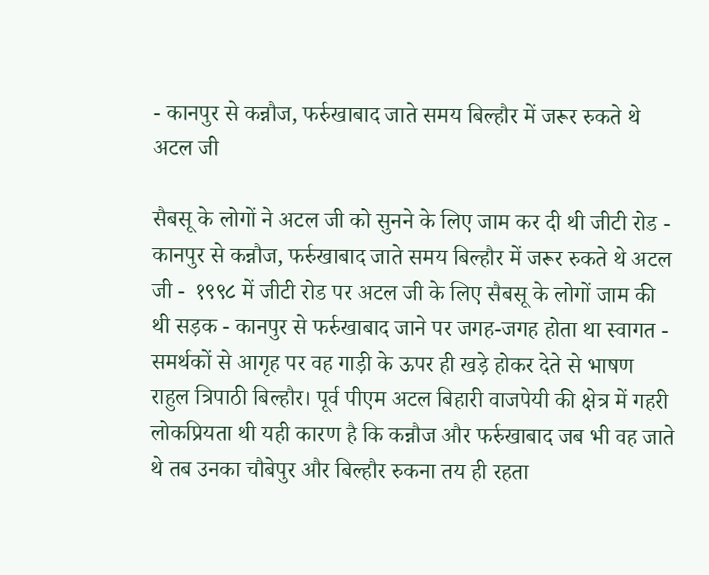- कानपुर से कन्नौज, फर्रुखाबाद जाते समय बिल्हौर में जरूर रुकते थे अटल जी

सैबसू के लोगों ने अटल जी को सुनने के लिए जाम कर दी थी जीटी रोड - कानपुर से कन्नौज, फर्रुखाबाद जाते समय बिल्हौर में जरूर रुकते थे अटल जी -  १९९८ में जीटी रोड पर अटल जी के लिए सैबसू के लोगों जाम की थी सड़क - कानपुर से फर्रुखाबाद जाने पर जगह-जगह होता था स्वागत - समर्थकों से आगृह पर वह गाड़ी के ऊपर ही खड़े होकर देते से भाषण राहुल त्रिपाठी बिल्हौर। पूर्व पीएम अटल बिहारी वाजपेयी की क्षेत्र में गहरी लोकप्रियता थी यही कारण है कि कन्नौज और फर्रुखाबाद जब भी वह जाते थे तब उनका चौबेपुर और बिल्हौर रुकना तय ही रहता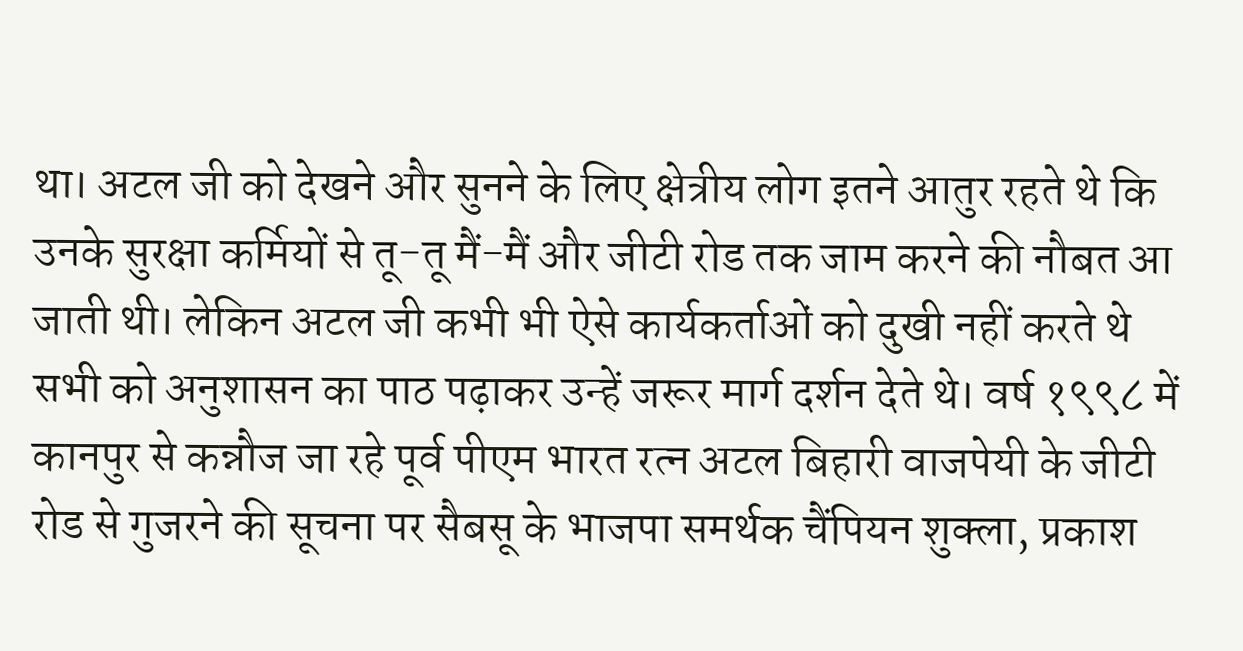था। अटल जी को देखने और सुनने के लिए क्षेत्रीय लोग इतने आतुर रहते थे कि उनके सुरक्षा कर्मियों से तू-तू मैं-मैं और जीटी रोड तक जाम करने की नौबत आ जाती थी। लेकिन अटल जी कभी भी ऐसे कार्यकर्ताओं को दुखी नहीं करते थे सभी को अनुशासन का पाठ पढ़ाकर उन्हें जरूर मार्ग दर्शन देते थे। वर्ष १९९८ में कानपुर से कन्नौज जा रहे पूर्व पीएम भारत रत्न अटल बिहारी वाजपेयी के जीटी रोड से गुजरने की सूचना पर सैबसू के भाजपा समर्थक चैंपियन शुक्ला, प्रकाश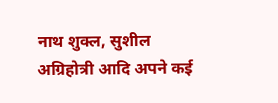नाथ शुक्ल, सुशील अग्रिहोत्री आदि अपने कई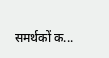समर्थकों क...